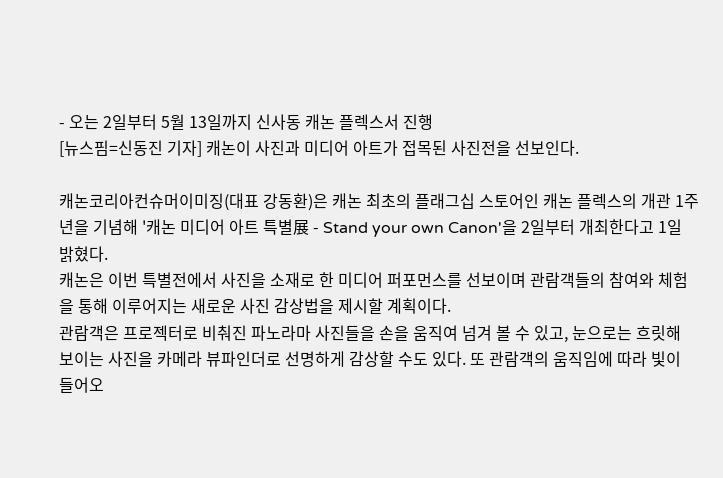- 오는 2일부터 5월 13일까지 신사동 캐논 플렉스서 진행
[뉴스핌=신동진 기자] 캐논이 사진과 미디어 아트가 접목된 사진전을 선보인다.

캐논코리아컨슈머이미징(대표 강동환)은 캐논 최초의 플래그십 스토어인 캐논 플렉스의 개관 1주년을 기념해 '캐논 미디어 아트 특별展 - Stand your own Canon'을 2일부터 개최한다고 1일 밝혔다.
캐논은 이번 특별전에서 사진을 소재로 한 미디어 퍼포먼스를 선보이며 관람객들의 참여와 체험을 통해 이루어지는 새로운 사진 감상법을 제시할 계획이다.
관람객은 프로젝터로 비춰진 파노라마 사진들을 손을 움직여 넘겨 볼 수 있고, 눈으로는 흐릿해 보이는 사진을 카메라 뷰파인더로 선명하게 감상할 수도 있다. 또 관람객의 움직임에 따라 빛이 들어오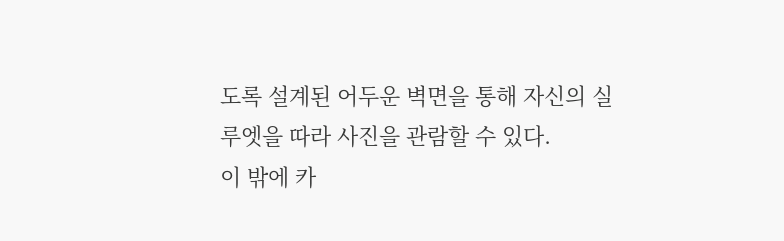도록 설계된 어두운 벽면을 통해 자신의 실루엣을 따라 사진을 관람할 수 있다.
이 밖에 카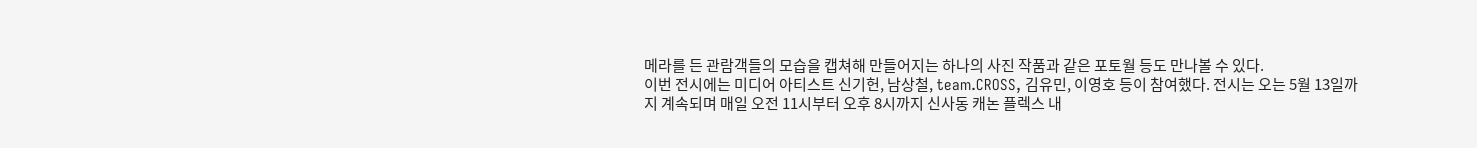메라를 든 관람객들의 모습을 캡쳐해 만들어지는 하나의 사진 작품과 같은 포토월 등도 만나볼 수 있다.
이번 전시에는 미디어 아티스트 신기헌, 남상철, team.CROSS, 김유민, 이영호 등이 참여했다. 전시는 오는 5월 13일까지 계속되며 매일 오전 11시부터 오후 8시까지 신사동 캐논 플렉스 내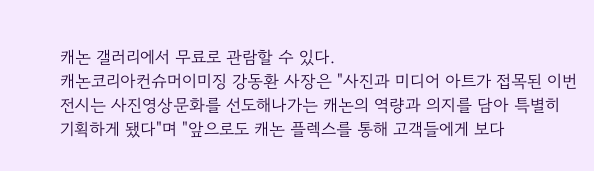캐논 갤러리에서 무료로 관람할 수 있다.
캐논코리아컨슈머이미징 강동환 사장은 "사진과 미디어 아트가 접목된 이번 전시는 사진영상문화를 선도해나가는 캐논의 역량과 의지를 담아 특별히 기획하게 됐다"며 "앞으로도 캐논 플렉스를 통해 고객들에게 보다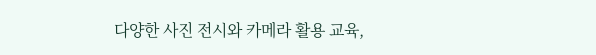다양한 사진 전시와 카메라 활용 교육,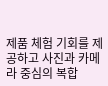제품 체험 기회를 제공하고 사진과 카메라 중심의 복합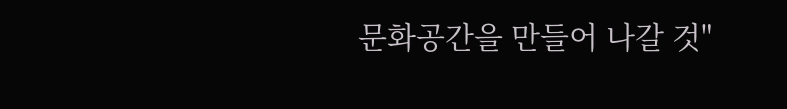문화공간을 만들어 나갈 것"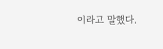이라고 말했다.